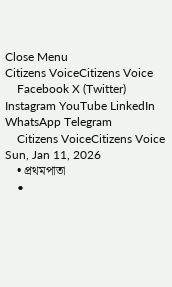Close Menu
Citizens VoiceCitizens Voice
    Facebook X (Twitter) Instagram YouTube LinkedIn WhatsApp Telegram
    Citizens VoiceCitizens Voice Sun, Jan 11, 2026
    • প্রথমপাতা
    •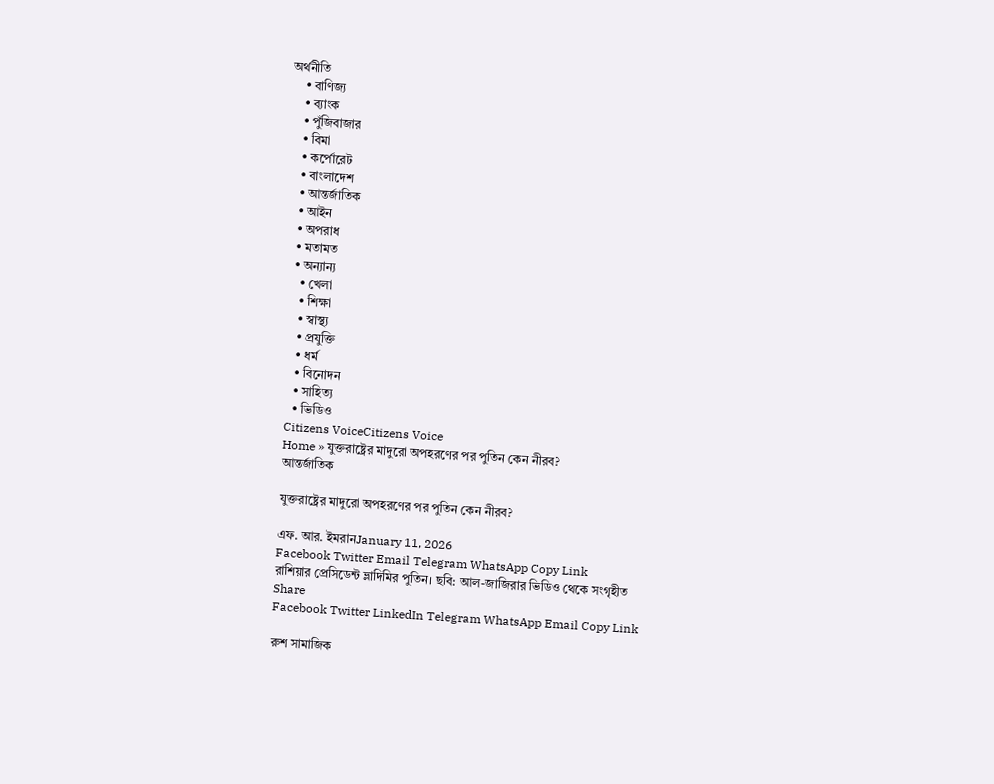অর্থনীতি
    • বাণিজ্য
    • ব্যাংক
    • পুঁজিবাজার
    • বিমা
    • কর্পোরেট
    • বাংলাদেশ
    • আন্তর্জাতিক
    • আইন
    • অপরাধ
    • মতামত
    • অন্যান্য
      • খেলা
      • শিক্ষা
      • স্বাস্থ্য
      • প্রযুক্তি
      • ধর্ম
      • বিনোদন
      • সাহিত্য
      • ভিডিও
    Citizens VoiceCitizens Voice
    Home » যুক্তরাষ্ট্রের মাদুরো অপহরণের পর পুতিন কেন নীরব?
    আন্তর্জাতিক

    যুক্তরাষ্ট্রের মাদুরো অপহরণের পর পুতিন কেন নীরব?

    এফ. আর. ইমরানJanuary 11, 2026
    Facebook Twitter Email Telegram WhatsApp Copy Link
    রাশিয়ার প্রেসিডেন্ট ভ্লাদিমির পুতিন। ছবি: আল-জাজিরার ভিডিও থেকে সংগৃহীত
    Share
    Facebook Twitter LinkedIn Telegram WhatsApp Email Copy Link

    রুশ সামাজিক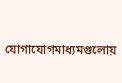যোগাযোগমাধ্যমগুলোয়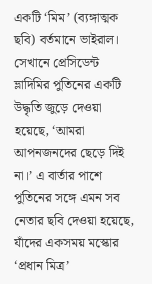একটি ‘মিম’ (ব্যঙ্গাত্মক ছবি) বর্তমানে ভাইরাল। সেখানে প্রেসিডেন্ট ভ্লাদিমির পুতিনের একটি উদ্ধৃতি জুড়ে দেওয়া হয়েছে, ‘আমরা আপনজনদের ছেড়ে দিই না।’ এ বার্তার পাশে পুতিনের সঙ্গে এমন সব নেতার ছবি দেওয়া হয়েছে, যাঁদের একসময় মস্কোর ‘প্রধান মিত্র’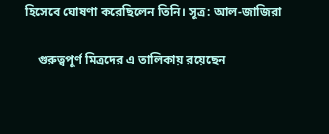হিসেবে ঘোষণা করেছিলেন তিনি। সূত্র: আল-জাজিরা

    গুরুত্বপূর্ণ মিত্রদের এ তালিকায় রয়েছেন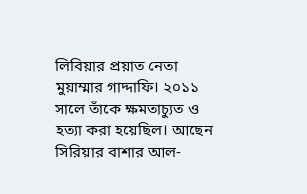লিবিয়ার প্রয়াত নেতা মুয়াম্মার গাদ্দাফি। ২০১১ সালে তাঁকে ক্ষমতাচ্যুত ও হত্যা করা হয়েছিল। আছেন সিরিয়ার বাশার আল-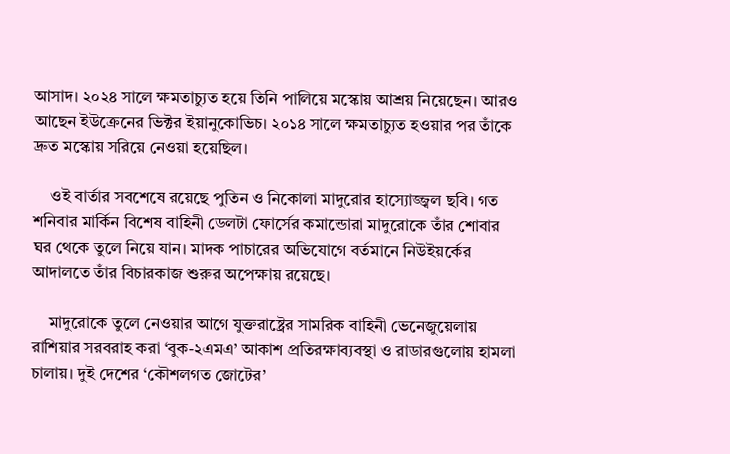আসাদ। ২০২৪ সালে ক্ষমতাচ্যুত হয়ে তিনি পালিয়ে মস্কোয় আশ্রয় নিয়েছেন। আরও আছেন ইউক্রেনের ভিক্টর ইয়ানুকোভিচ। ২০১৪ সালে ক্ষমতাচ্যুত হওয়ার পর তাঁকে দ্রুত মস্কোয় সরিয়ে নেওয়া হয়েছিল।

    ওই বার্তার সবশেষে রয়েছে পুতিন ও নিকোলা মাদুরোর হাস্যোজ্জ্বল ছবি। গত শনিবার মার্কিন বিশেষ বাহিনী ডেলটা ফোর্সের কমান্ডোরা মাদুরোকে তাঁর শোবার ঘর থেকে তুলে নিয়ে যান। মাদক পাচারের অভিযোগে বর্তমানে নিউইয়র্কের আদালতে তাঁর বিচারকাজ শুরুর অপেক্ষায় রয়েছে।

    মাদুরোকে তুলে নেওয়ার আগে যুক্তরাষ্ট্রের সামরিক বাহিনী ভেনেজুয়েলায় রাশিয়ার সরবরাহ করা ‘বুক-২এমএ’ আকাশ প্রতিরক্ষাব্যবস্থা ও রাডারগুলোয় হামলা চালায়। দুই দেশের ‘কৌশলগত জোটের’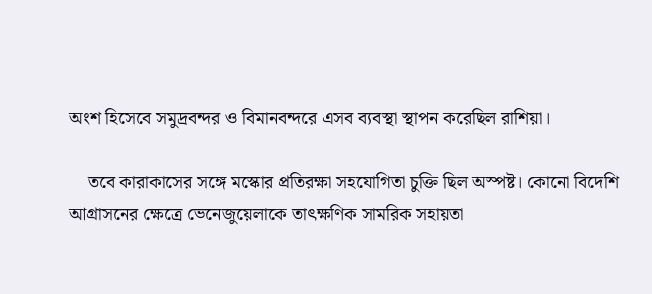অংশ হিসেবে সমুদ্রবন্দর ও বিমানবন্দরে এসব ব্যবস্থা স্থাপন করেছিল রাশিয়া।

    তবে কারাকাসের সঙ্গে মস্কোর প্রতিরক্ষা সহযোগিতা চুক্তি ছিল অস্পষ্ট। কোনো বিদেশি আগ্রাসনের ক্ষেত্রে ভেনেজুয়েলাকে তাৎক্ষণিক সামরিক সহায়তা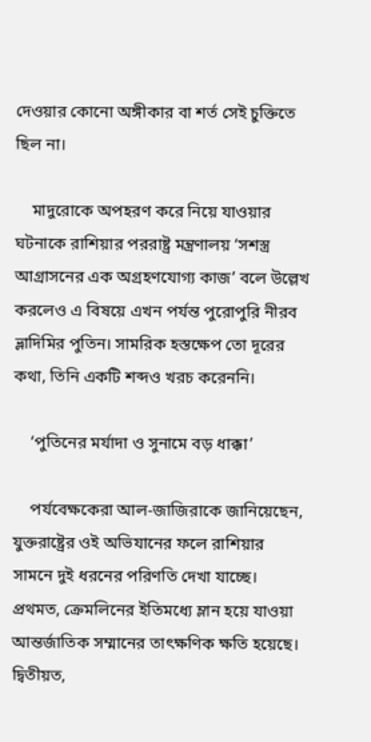দেওয়ার কোনো অঙ্গীকার বা শর্ত সেই চুক্তিতে ছিল না।

    মাদুরোকে অপহরণ করে নিয়ে যাওয়ার ঘটনাকে রাশিয়ার পররাষ্ট্র মন্ত্রণালয় ‘সশস্ত্র আগ্রাসনের এক অগ্রহণযোগ্য কাজ’ বলে উল্লেখ করলেও এ বিষয়ে এখন পর্যন্ত পুরোপুরি নীরব ভ্লাদিমির পুতিন। সামরিক হস্তক্ষেপ তো দূরের কথা, তিনি একটি শব্দও খরচ করেননি।

    ‘পুতিনের মর্যাদা ও সুনামে বড় ধাক্কা’

    পর্যবেক্ষকেরা আল-জাজিরাকে জানিয়েছেন, যুক্তরাষ্ট্রের ওই অভিযানের ফলে রাশিয়ার সামনে দুই ধরনের পরিণতি দেখা যাচ্ছে। প্রথমত, ক্রেমলিনের ইতিমধ্যে ম্লান হয়ে যাওয়া আন্তর্জাতিক সম্মানের তাৎক্ষণিক ক্ষতি হয়েছে। দ্বিতীয়ত,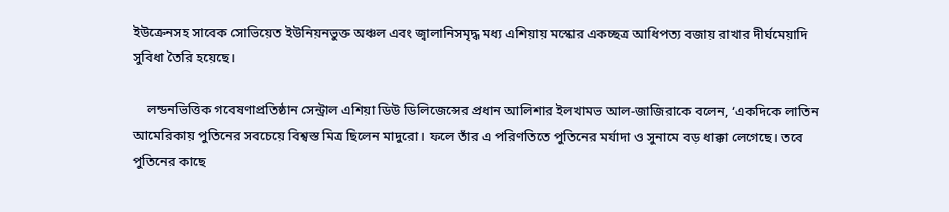ইউক্রেনসহ সাবেক সোভিয়েত ইউনিয়নভুক্ত অঞ্চল এবং জ্বালানিসমৃদ্ধ মধ্য এশিয়ায় মস্কোর একচ্ছত্র আধিপত্য বজায় রাখার দীর্ঘমেয়াদি সুবিধা তৈরি হয়েছে।

    লন্ডনভিত্তিক গবেষণাপ্রতিষ্ঠান সেন্ট্রাল এশিয়া ডিউ ডিলিজেন্সের প্রধান আলিশার ইলখামভ আল-জাজিরাকে বলেন, ‘একদিকে লাতিন আমেরিকায় পুতিনের সবচেয়ে বিশ্বস্ত মিত্র ছিলেন মাদুরো। ফলে তাঁর এ পরিণতিতে পুতিনের মর্যাদা ও সুনামে বড় ধাক্কা লেগেছে। তবে পুতিনের কাছে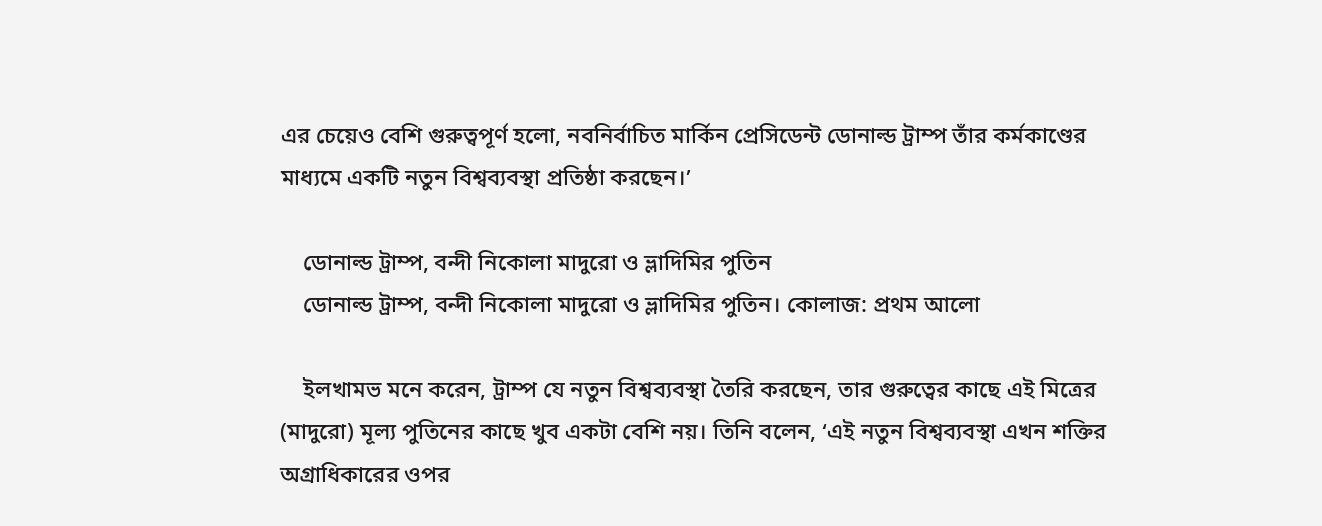এর চেয়েও বেশি গুরুত্বপূর্ণ হলো, নবনির্বাচিত মার্কিন প্রেসিডেন্ট ডোনাল্ড ট্রাম্প তাঁর কর্মকাণ্ডের মাধ্যমে একটি নতুন বিশ্বব্যবস্থা প্রতিষ্ঠা করছেন।’

    ডোনাল্ড ট্রাম্প, বন্দী নিকোলা মাদুরো ও ভ্লাদিমির পুতিন
    ডোনাল্ড ট্রাম্প, বন্দী নিকোলা মাদুরো ও ভ্লাদিমির পুতিন। কোলাজ: প্রথম আলো

    ইলখামভ মনে করেন, ট্রাম্প যে নতুন বিশ্বব্যবস্থা তৈরি করছেন, তার গুরুত্বের কাছে এই মিত্রের (মাদুরো) মূল্য পুতিনের কাছে খুব একটা বেশি নয়। তিনি বলেন, ‘এই নতুন বিশ্বব্যবস্থা এখন শক্তির অগ্রাধিকারের ওপর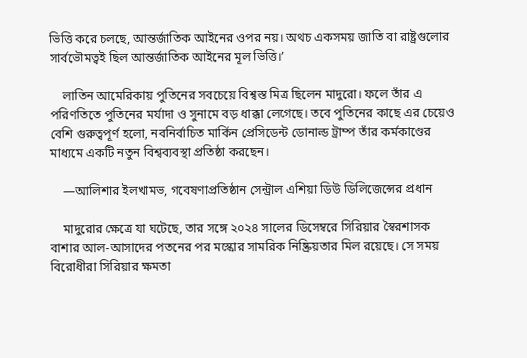ভিত্তি করে চলছে, আন্তর্জাতিক আইনের ওপর নয়। অথচ একসময় জাতি বা রাষ্ট্রগুলোর সার্বভৌমত্বই ছিল আন্তর্জাতিক আইনের মূল ভিত্তি।’

    লাতিন আমেরিকায় পুতিনের সবচেয়ে বিশ্বস্ত মিত্র ছিলেন মাদুরো। ফলে তাঁর এ পরিণতিতে পুতিনের মর্যাদা ও সুনামে বড় ধাক্কা লেগেছে। তবে পুতিনের কাছে এর চেয়েও বেশি গুরুত্বপূর্ণ হলো, নবনির্বাচিত মার্কিন প্রেসিডেন্ট ডোনাল্ড ট্রাম্প তাঁর কর্মকাণ্ডের মাধ্যমে একটি নতুন বিশ্বব্যবস্থা প্রতিষ্ঠা করছেন।

    —আলিশার ইলখামভ, গবেষণাপ্রতিষ্ঠান সেন্ট্রাল এশিয়া ডিউ ডিলিজেন্সের প্রধান

    মাদুরোর ক্ষেত্রে যা ঘটেছে, তার সঙ্গে ২০২৪ সালের ডিসেম্বরে সিরিয়ার স্বৈরশাসক বাশার আল-আসাদের পতনের পর মস্কোর সামরিক নিষ্ক্রিয়তার মিল রয়েছে। সে সময় বিরোধীরা সিরিয়ার ক্ষমতা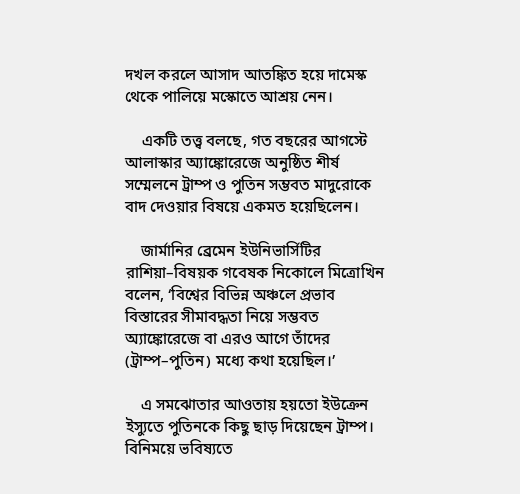দখল করলে আসাদ আতঙ্কিত হয়ে দামেস্ক থেকে পালিয়ে মস্কোতে আশ্রয় নেন।

    একটি তত্ত্ব বলছে, গত বছরের আগস্টে আলাস্কার অ্যাঙ্কোরেজে অনুষ্ঠিত শীর্ষ সম্মেলনে ট্রাম্প ও পুতিন সম্ভবত মাদুরোকে বাদ দেওয়ার বিষয়ে একমত হয়েছিলেন।

    জার্মানির ব্রেমেন ইউনিভার্সিটির রাশিয়া–বিষয়ক গবেষক নিকোলে মিত্রোখিন বলেন, ‘বিশ্বের বিভিন্ন অঞ্চলে প্রভাব বিস্তারের সীমাবদ্ধতা নিয়ে সম্ভবত অ্যাঙ্কোরেজে বা এরও আগে তাঁদের (ট্রাম্প–পুতিন) মধ্যে কথা হয়েছিল।’

    এ সমঝোতার আওতায় হয়তো ইউক্রেন ইস্যুতে পুতিনকে কিছু ছাড় দিয়েছেন ট্রাম্প। বিনিময়ে ভবিষ্যতে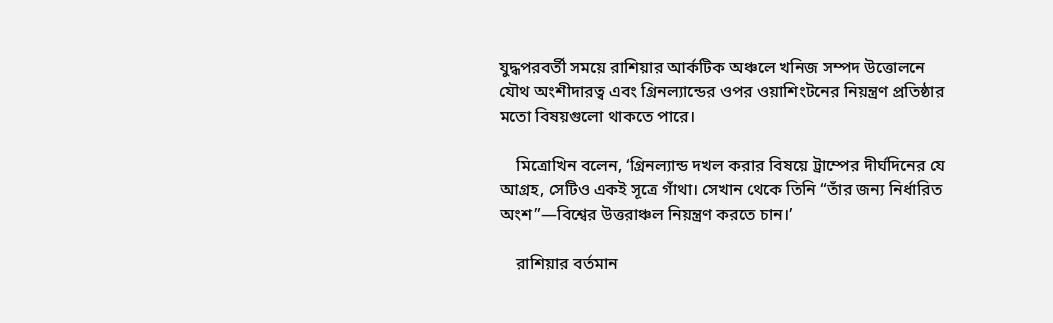যুদ্ধপরবর্তী সময়ে রাশিয়ার আর্কটিক অঞ্চলে খনিজ সম্পদ উত্তোলনে যৌথ অংশীদারত্ব এবং গ্রিনল্যান্ডের ওপর ওয়াশিংটনের নিয়ন্ত্রণ প্রতিষ্ঠার মতো বিষয়গুলো থাকতে পারে।

    মিত্রোখিন বলেন, ‘গ্রিনল্যান্ড দখল করার বিষয়ে ট্রাম্পের দীর্ঘদিনের যে আগ্রহ, সেটিও একই সূত্রে গাঁথা। সেখান থেকে তিনি “তাঁর জন্য নির্ধারিত অংশ”—বিশ্বের উত্তরাঞ্চল নিয়ন্ত্রণ করতে চান।’

    রাশিয়ার বর্তমান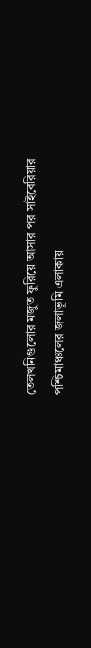তেলখনিগুলোর মজুত ফুরিয়ে আসার পর সাইবেরিয়ার পশ্চিমাঞ্চলের জলাভূমি এলাকায়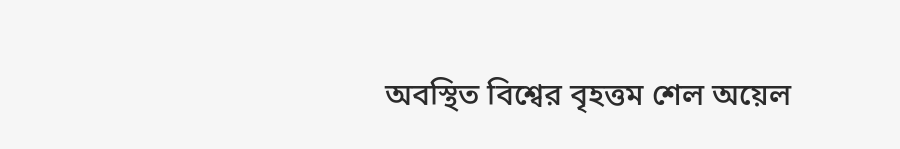অবস্থিত বিশ্বের বৃহত্তম শেল অয়েল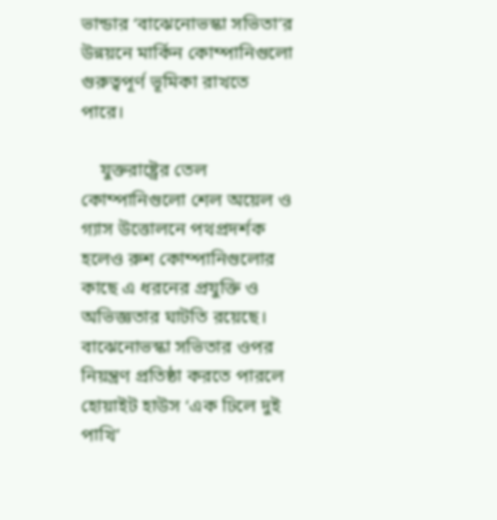ভান্ডার ‘বাঝেনোভস্কা সভিতা’র উন্নয়নে মার্কিন কোম্পানিগুলো গুরুত্বপূর্ণ ভূমিকা রাখতে পারে।

    যুক্তরাষ্ট্রের তেল কোম্পানিগুলো শেল অয়েল ও গ্যাস উত্তোলনে পথপ্রদর্শক হলেও রুশ কোম্পানিগুলোর কাছে এ ধরনের প্রযুক্তি ও অভিজ্ঞতার ঘাটতি রয়েছে। বাঝেনোভস্কা সভিতার ওপর নিয়ন্ত্রণ প্রতিষ্ঠা করতে পারলে হোয়াইট হাউস ‘এক ঢিলে দুই পাখি’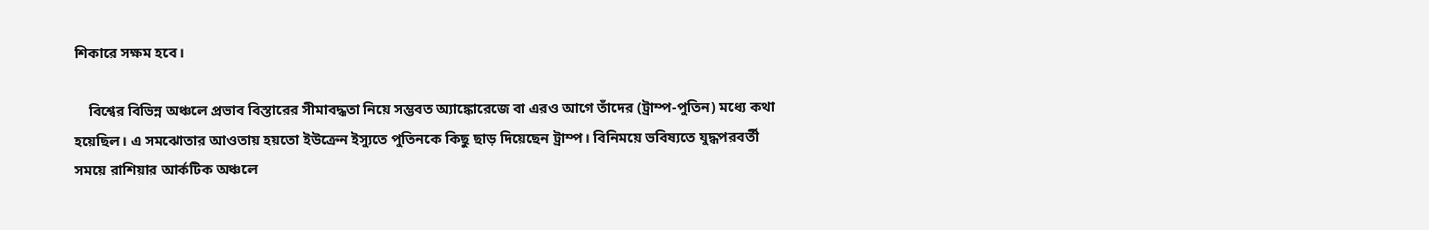শিকারে সক্ষম হবে।

    বিশ্বের বিভিন্ন অঞ্চলে প্রভাব বিস্তারের সীমাবদ্ধতা নিয়ে সম্ভবত অ্যাঙ্কোরেজে বা এরও আগে তাঁদের (ট্রাম্প-পুতিন) মধ্যে কথা হয়েছিল। এ সমঝোতার আওতায় হয়তো ইউক্রেন ইস্যুতে পুতিনকে কিছু ছাড় দিয়েছেন ট্রাম্প। বিনিময়ে ভবিষ্যতে যুদ্ধপরবর্তী সময়ে রাশিয়ার আর্কটিক অঞ্চলে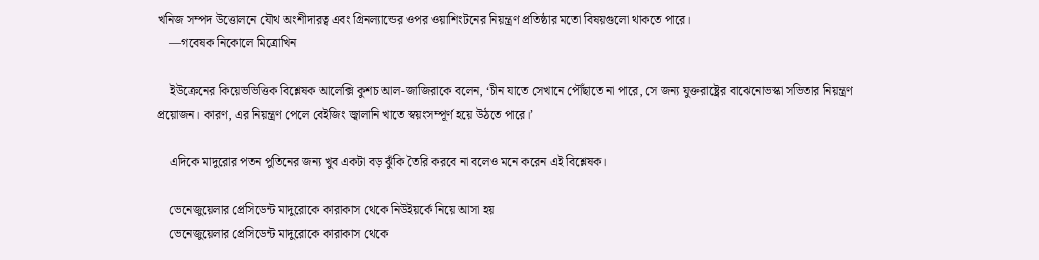খনিজ সম্পদ উত্তোলনে যৌথ অংশীদারত্ব এবং গ্রিনল্যান্ডের ওপর ওয়াশিংটনের নিয়ন্ত্রণ প্রতিষ্ঠার মতো বিষয়গুলো থাকতে পারে।
    —গবেষক নিকোলে মিত্রোখিন

    ইউক্রেনের কিয়েভভিত্তিক বিশ্লেষক আলেক্সি কুশচ আল-জাজিরাকে বলেন, ‘চীন যাতে সেখানে পৌঁছাতে না পারে, সে জন্য যুক্তরাষ্ট্রের বাঝেনোভস্কা সভিতার নিয়ন্ত্রণ প্রয়োজন। কারণ, এর নিয়ন্ত্রণ পেলে বেইজিং জ্বালানি খাতে স্বয়ংসম্পূর্ণ হয়ে উঠতে পারে।’

    এদিকে মাদুরোর পতন পুতিনের জন্য খুব একটা বড় ঝুঁকি তৈরি করবে না বলেও মনে করেন এই বিশ্লেষক।

    ভেনেজুয়েলার প্রেসিডেন্ট মাদুরোকে কারাকাস থেকে নিউইয়র্কে নিয়ে আসা হয়
    ভেনেজুয়েলার প্রেসিডেন্ট মাদুরোকে কারাকাস থেকে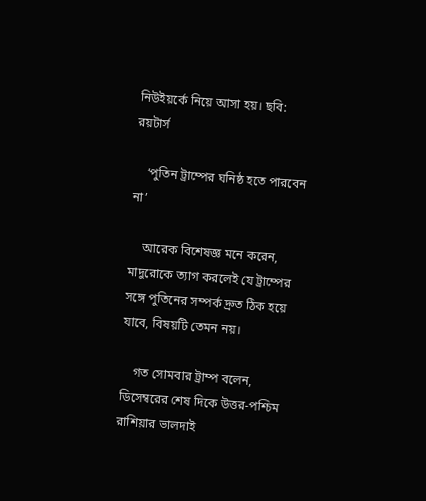নিউইয়র্কে নিয়ে আসা হয়। ছবি: রয়টার্স

    ‘পুতিন ট্রাম্পের ঘনিষ্ঠ হতে পারবেন না’

    আরেক বিশেষজ্ঞ মনে করেন, মাদুরোকে ত্যাগ করলেই যে ট্রাম্পের সঙ্গে পুতিনের সম্পর্ক দ্রুত ঠিক হয়ে যাবে, বিষয়টি তেমন নয়।

    গত সোমবার ট্রাম্প বলেন, ডিসেম্বরের শেষ দিকে উত্তর-পশ্চিম রাশিয়ার ভালদাই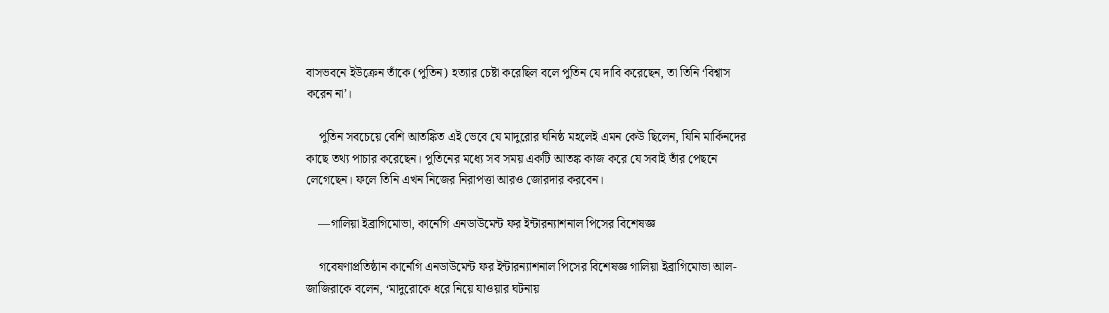বাসভবনে ইউক্রেন তাঁকে (পুতিন) হত্যার চেষ্টা করেছিল বলে পুতিন যে দাবি করেছেন, তা তিনি ‘বিশ্বাস করেন না’।

    পুতিন সবচেয়ে বেশি আতঙ্কিত এই ভেবে যে মাদুরোর ঘনিষ্ঠ মহলেই এমন কেউ ছিলেন, যিনি মার্কিনদের কাছে তথ্য পাচার করেছেন। পুতিনের মধ্যে সব সময় একটি আতঙ্ক কাজ করে যে সবাই তাঁর পেছনে লেগেছেন। ফলে তিনি এখন নিজের নিরাপত্তা আরও জোরদার করবেন।

    —গালিয়া ইব্রাগিমোভা, কার্নেগি এনডাউমেন্ট ফর ইন্টারন্যাশনাল পিসের বিশেষজ্ঞ

    গবেষণাপ্রতিষ্ঠান কার্নেগি এনডাউমেন্ট ফর ইন্টারন্যাশনাল পিসের বিশেষজ্ঞ গালিয়া ইব্রাগিমোভা আল-জাজিরাকে বলেন, ‘মাদুরোকে ধরে নিয়ে যাওয়ার ঘটনায়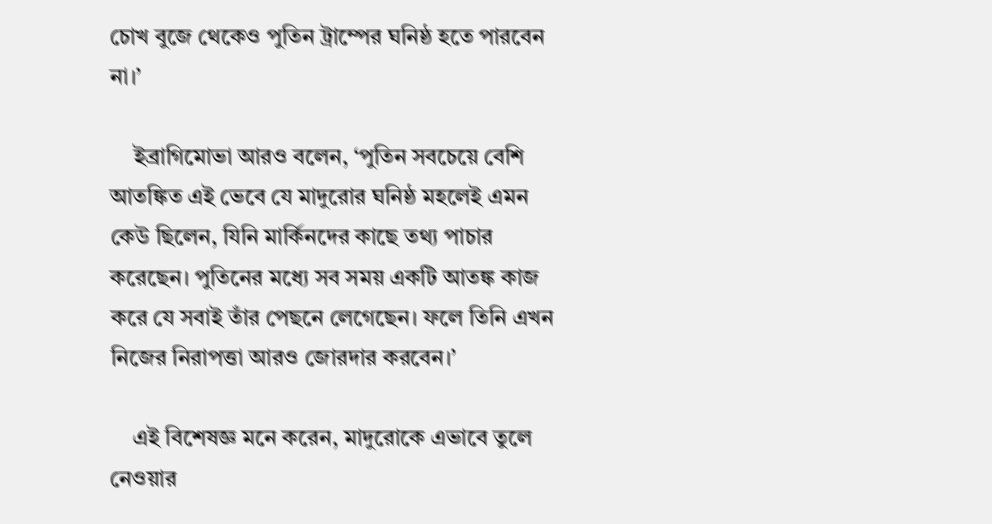চোখ বুজে থেকেও পুতিন ট্রাম্পের ঘনিষ্ঠ হতে পারবেন না।’

    ইব্রাগিমোভা আরও বলেন, ‘পুতিন সবচেয়ে বেশি আতঙ্কিত এই ভেবে যে মাদুরোর ঘনিষ্ঠ মহলেই এমন কেউ ছিলেন, যিনি মার্কিনদের কাছে তথ্য পাচার করেছেন। পুতিনের মধ্যে সব সময় একটি আতঙ্ক কাজ করে যে সবাই তাঁর পেছনে লেগেছেন। ফলে তিনি এখন নিজের নিরাপত্তা আরও জোরদার করবেন।’

    এই বিশেষজ্ঞ মনে করেন, মাদুরোকে এভাবে তুলে নেওয়ার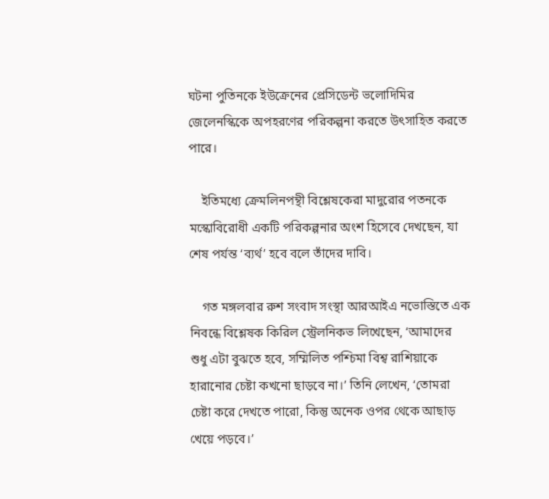ঘটনা পুতিনকে ইউক্রেনের প্রেসিডেন্ট ভলোদিমির জেলেনস্কিকে অপহরণের পরিকল্পনা করতে উৎসাহিত করতে পারে।

    ইতিমধ্যে ক্রেমলিনপন্থী বিশ্লেষকেরা মাদুরোর পতনকে মস্কোবিরোধী একটি পরিকল্পনার অংশ হিসেবে দেখছেন, যা শেষ পর্যন্ত ‘ব্যর্থ’ হবে বলে তাঁদের দাবি।

    গত মঙ্গলবার রুশ সংবাদ সংস্থা আরআইএ নভোস্তিতে এক নিবন্ধে বিশ্লেষক কিরিল স্ট্রেলনিকভ লিখেছেন, ‘আমাদের শুধু এটা বুঝতে হবে, সম্মিলিত পশ্চিমা বিশ্ব রাশিয়াকে হারানোর চেষ্টা কখনো ছাড়বে না।’ তিনি লেখেন, ‘তোমরা চেষ্টা করে দেখতে পারো, কিন্তু অনেক ওপর থেকে আছাড় খেয়ে পড়বে।’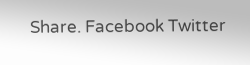Share. Facebook Twitter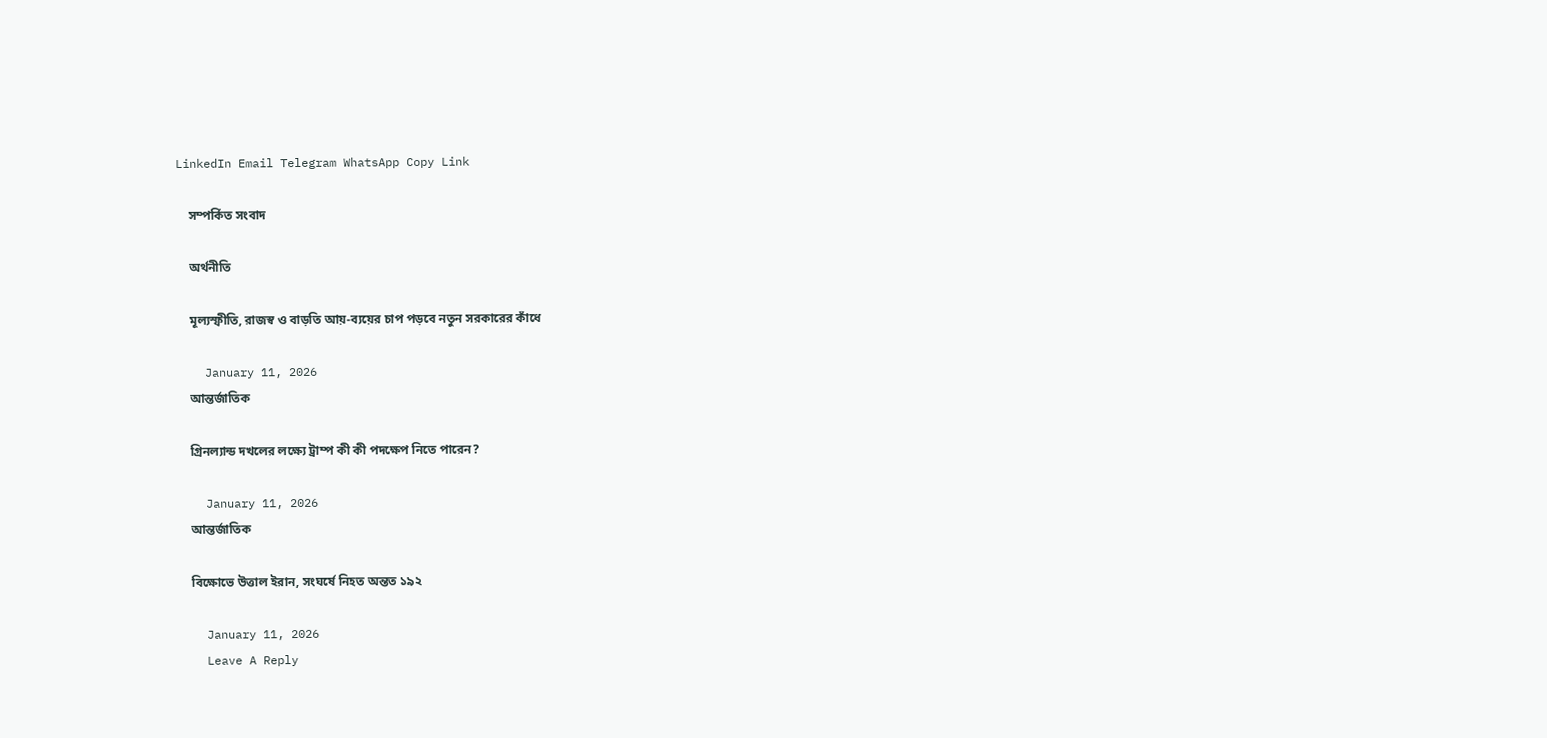LinkedIn Email Telegram WhatsApp Copy Link

    সম্পর্কিত সংবাদ

    অর্থনীতি

    মূল্যস্ফীতি, রাজস্ব ও বাড়তি আয়-ব্যয়ের চাপ পড়বে নতুন সরকারের কাঁধে

    January 11, 2026
    আন্তর্জাতিক

    গ্রিনল্যান্ড দখলের লক্ষ্যে ট্রাম্প কী কী পদক্ষেপ নিতে পারেন?

    January 11, 2026
    আন্তর্জাতিক

    বিক্ষোভে উত্তাল ইরান, সংঘর্ষে নিহত অন্তত ১৯২

    January 11, 2026
    Leave A Reply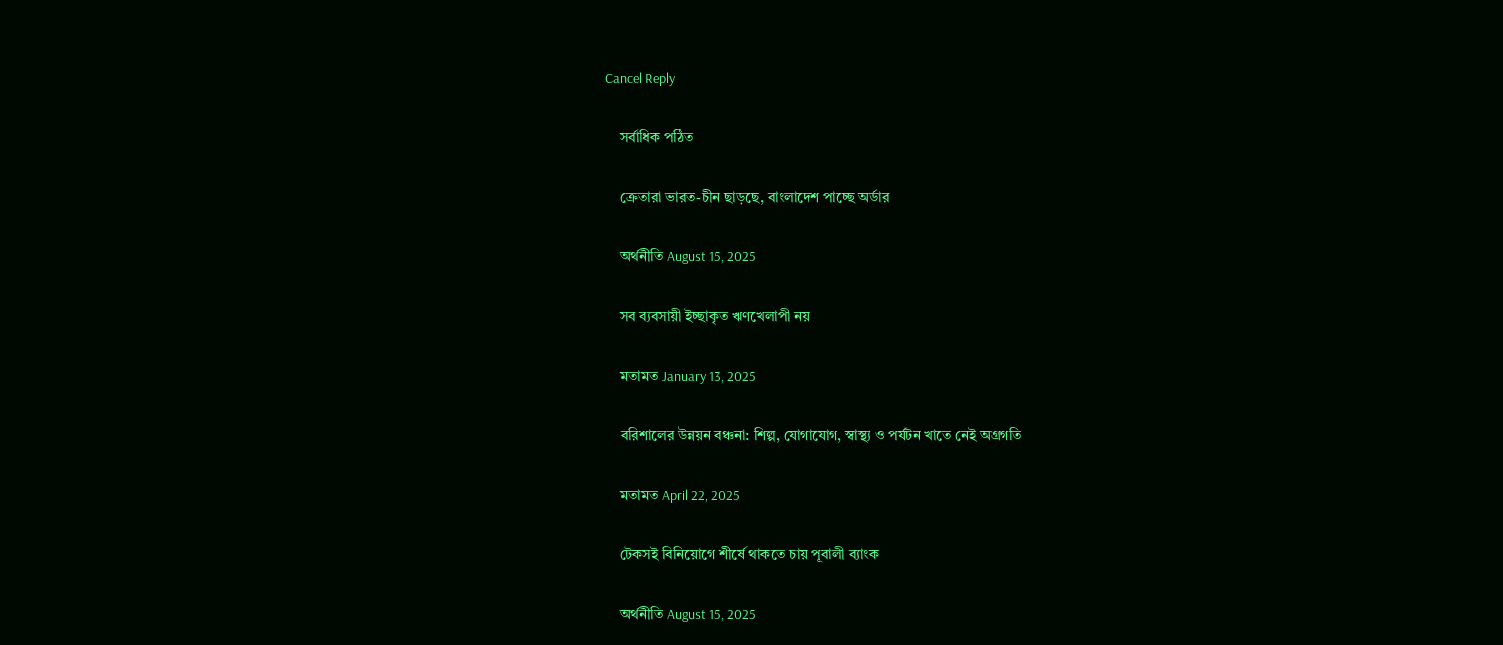Cancel Reply

    সর্বাধিক পঠিত

    ক্রেতারা ভারত-চীন ছাড়ছে, বাংলাদেশ পাচ্ছে অর্ডার

    অর্থনীতি August 15, 2025

    সব ব্যবসায়ী ইচ্ছাকৃত ঋণখেলাপী নয়

    মতামত January 13, 2025

    বরিশালের উন্নয়ন বঞ্চনা: শিল্প, যোগাযোগ, স্বাস্থ্য ও পর্যটন খাতে নেই অগ্রগতি

    মতামত April 22, 2025

    টেকসই বিনিয়োগে শীর্ষে থাকতে চায় পূবালী ব্যাংক

    অর্থনীতি August 15, 2025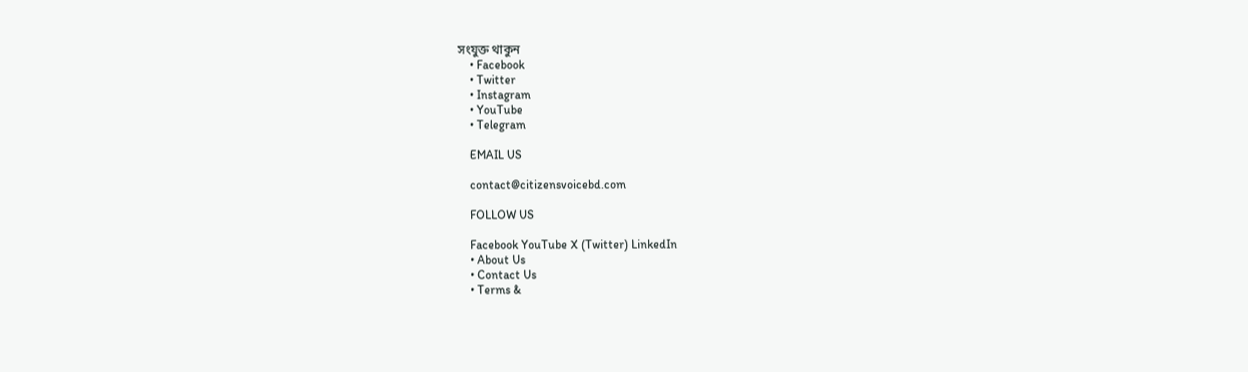সংযুক্ত থাকুন
    • Facebook
    • Twitter
    • Instagram
    • YouTube
    • Telegram

    EMAIL US

    contact@citizensvoicebd.com

    FOLLOW US

    Facebook YouTube X (Twitter) LinkedIn
    • About Us
    • Contact Us
    • Terms &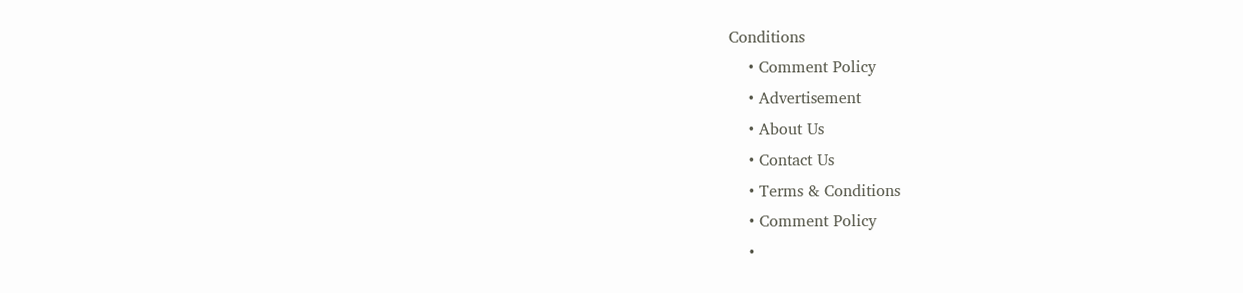Conditions
    • Comment Policy
    • Advertisement
    • About Us
    • Contact Us
    • Terms & Conditions
    • Comment Policy
    •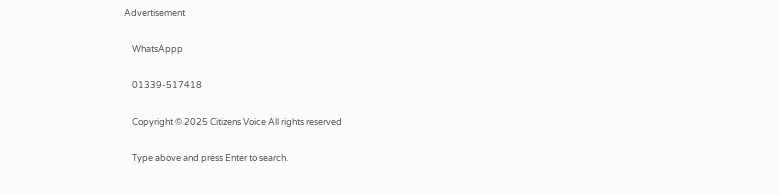Advertisement

    WhatsAppp

    01339-517418

    Copyright © 2025 Citizens Voice All rights reserved

    Type above and press Enter to search.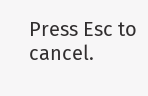Press Esc to cancel.